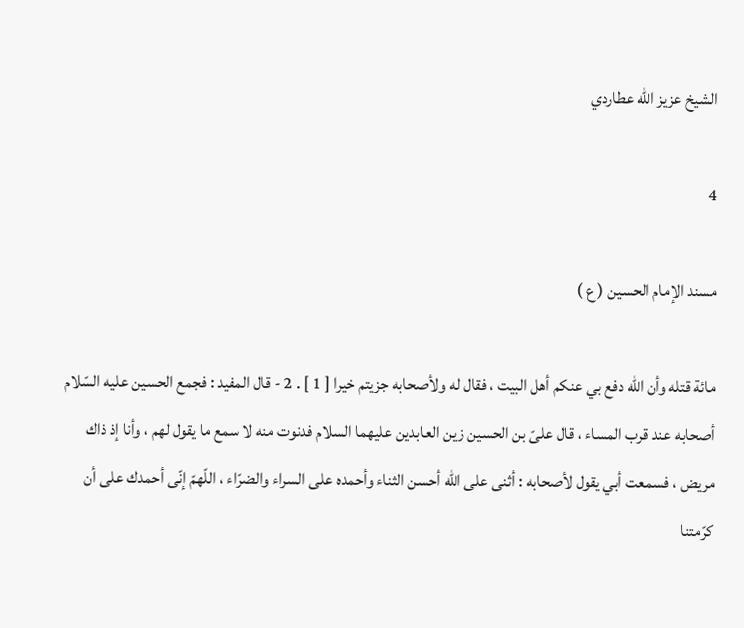الشيخ عزيز الله عطاردي

4

مسند الإمام الحسين ( ع )

مائة قتله وأن اللّه دفع بي عنكم أهل البيت ، فقال له ولأصحابه جزيتم خيرا [ 1 ] . 2 - قال المفيد : فجمع الحسين عليه السّلام أصحابه عند قرب المساء ، قال علىّ بن الحسين زين العابدين عليهما السلام فدنوت منه لا سمع ما يقول لهم ، وأنا إذ ذاك مريض ، فسمعت أبي يقول لأصحابه : أثنى على اللّه أحسن الثناء وأحمده على السراء والضرّاء ، اللّهمّ إنّى أحمدك على أن كرّمتنا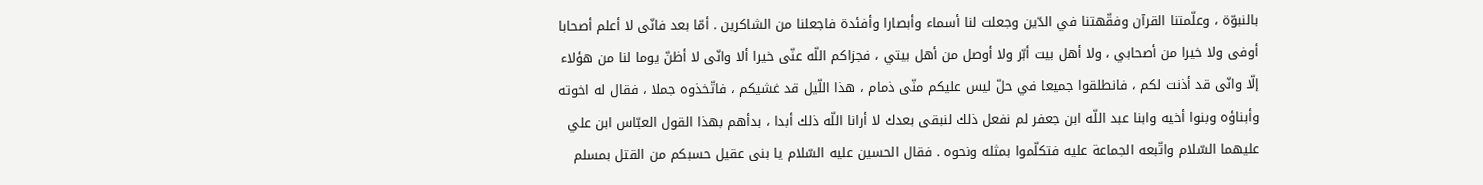بالنبوّة ، وعلّمتنا القرآن وفقّهتنا في الدّين وجعلت لنا أسماء وأبصارا وأفئدة فاجعلنا من الشاكرين . أمّا بعد فانّى لا أعلم أصحابا أوفى ولا خيرا من أصحابي ، ولا أهل بيت أبّر ولا أوصل من أهل بيتي ، فجزاكم اللّه عنّى خيرا ألا وانّى لا أظنّ يوما لنا من هؤلاء إلّا وانّى قد أذنت لكم ، فانطلقوا جميعا في حلّ ليس عليكم منّى ذمام ، هذا اللّيل قد غشيكم ، فاتّخذوه جملا ، فقال له اخوته وأبناؤه وبنوا أخيه وابنا عبد اللّه ابن جعفر لم نفعل ذلك لنبقى بعدك لا أرانا اللّه ذلك أبدا ، بدأهم بهذا القول العبّاس ابن علي عليهما السّلام واتّبعه الجماعة عليه فتكلّموا بمثله ونحوه . فقال الحسين عليه السّلام يا بنى عقيل حسبكم من القتل بمسلم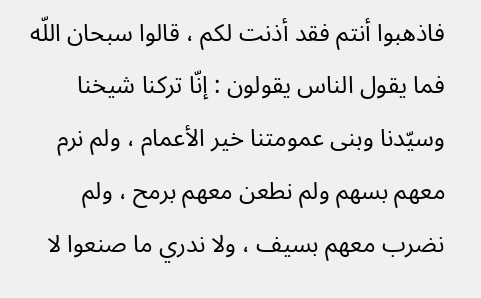فاذهبوا أنتم فقد أذنت لكم ، قالوا سبحان اللّه فما يقول الناس يقولون : إنّا تركنا شيخنا وسيّدنا وبنى عمومتنا خير الأعمام ، ولم نرم معهم بسهم ولم نطعن معهم برمح ، ولم نضرب معهم بسيف ، ولا ندري ما صنعوا لا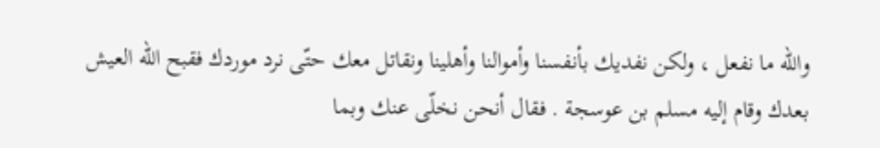واللّه ما نفعل ، ولكن نفديك بأنفسنا وأموالنا وأهلينا ونقاتل معك حتّى نرد موردك فقبح اللّه العيش بعدك وقام إليه مسلم بن عوسجة . فقال أنحن نخلّى عنك وبما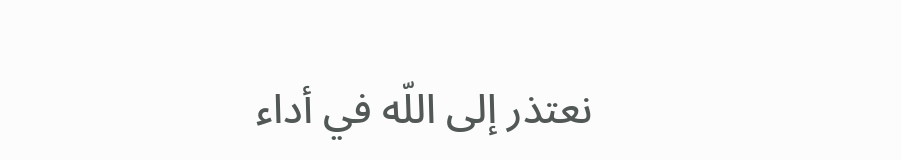نعتذر إلى اللّه في أداء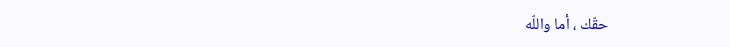حقّك ، أما واللّه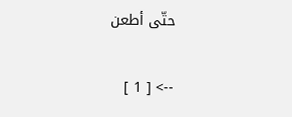حتّى أطعن

--> [ 1 ]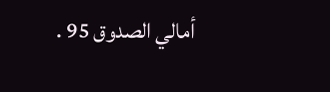أمالي الصدوق 95 .